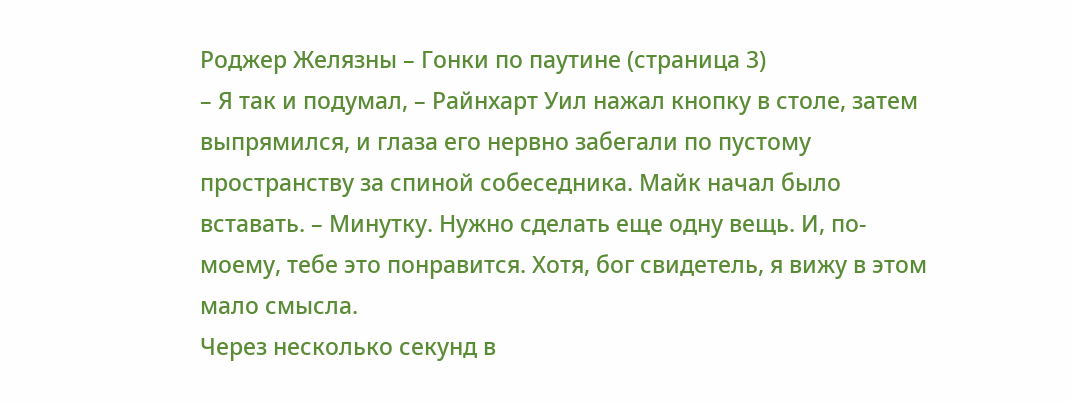Роджер Желязны – Гонки по паутине (страница 3)
– Я так и подумал, – Райнхарт Уил нажал кнопку в столе, затем выпрямился, и глаза его нервно забегали по пустому пространству за спиной собеседника. Майк начал было вставать. – Минутку. Нужно сделать еще одну вещь. И, по-моему, тебе это понравится. Хотя, бог свидетель, я вижу в этом мало смысла.
Через несколько секунд в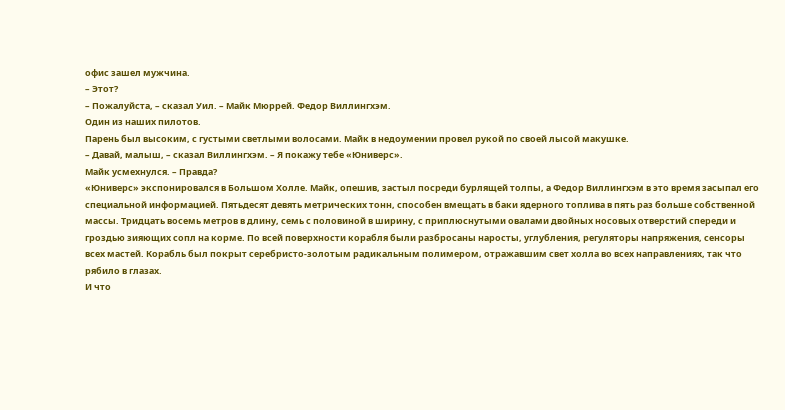офис зашел мужчина.
– Этот?
– Пожалуйста, – сказал Уил. – Майк Мюррей. Федор Виллингхэм.
Один из наших пилотов.
Парень был высоким, с густыми светлыми волосами. Майк в недоумении провел рукой по своей лысой макушке.
– Давай, малыш, – сказал Виллингхэм. – Я покажу тебе «Юниверс».
Майк усмехнулся. – Правда?
«Юниверс» экспонировался в Большом Холле. Майк, опешив, застыл посреди бурлящей толпы, а Федор Виллингхэм в это время засыпал его специальной информацией. Пятьдесят девять метрических тонн, способен вмещать в баки ядерного топлива в пять раз больше собственной массы. Тридцать восемь метров в длину, семь с половиной в ширину, с приплюснутыми овалами двойных носовых отверстий спереди и гроздью зияющих сопл на корме. По всей поверхности корабля были разбросаны наросты, углубления, регуляторы напряжения, сенсоры всех мастей. Корабль был покрыт серебристо-золотым радикальным полимером, отражавшим свет холла во всех направлениях, так что рябило в глазах.
И что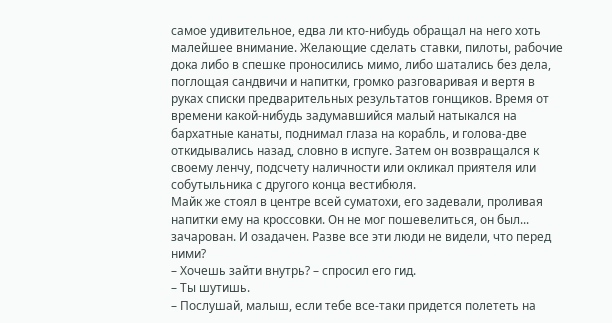самое удивительное, едва ли кто-нибудь обращал на него хоть малейшее внимание. Желающие сделать ставки, пилоты, рабочие дока либо в спешке проносились мимо, либо шатались без дела, поглощая сандвичи и напитки, громко разговаривая и вертя в руках списки предварительных результатов гонщиков. Время от времени какой-нибудь задумавшийся малый натыкался на бархатные канаты, поднимал глаза на корабль, и голова-две откидывались назад, словно в испуге. Затем он возвращался к своему ленчу, подсчету наличности или окликал приятеля или собутыльника с другого конца вестибюля.
Майк же стоял в центре всей суматохи, его задевали, проливая напитки ему на кроссовки. Он не мог пошевелиться, он был... зачарован. И озадачен. Разве все эти люди не видели, что перед ними?
– Хочешь зайти внутрь? – спросил его гид.
– Ты шутишь.
– Послушай, малыш, если тебе все-таки придется полететь на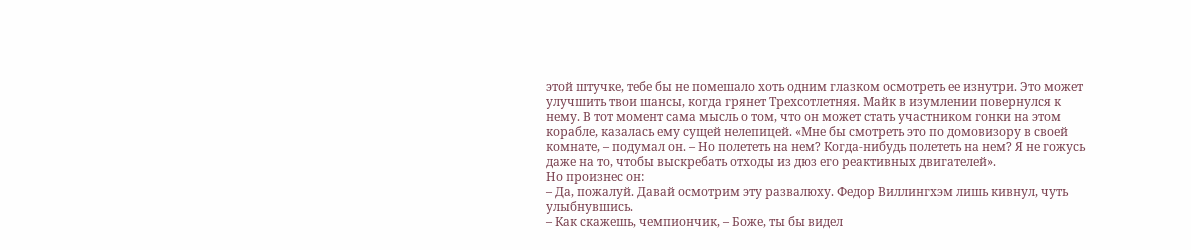этой штучке, тебе бы не помешало хоть одним глазком осмотреть ее изнутри. Это может улучшить твои шансы, когда грянет Трехсотлетняя. Майк в изумлении повернулся к нему. В тот момент сама мысль о том, что он может стать участником гонки на этом корабле, казалась ему сущей нелепицей. «Мне бы смотреть это по домовизору в своей комнате, – подумал он. – Но полететь на нем? Когда-нибудь полететь на нем? Я не гожусь даже на то, чтобы выскребать отходы из дюз его реактивных двигателей».
Но произнес он:
– Да, пожалуй. Давай осмотрим эту развалюху. Федор Виллингхэм лишь кивнул, чуть улыбнувшись.
– Как скажешь, чемпиончик, – Боже, ты бы видел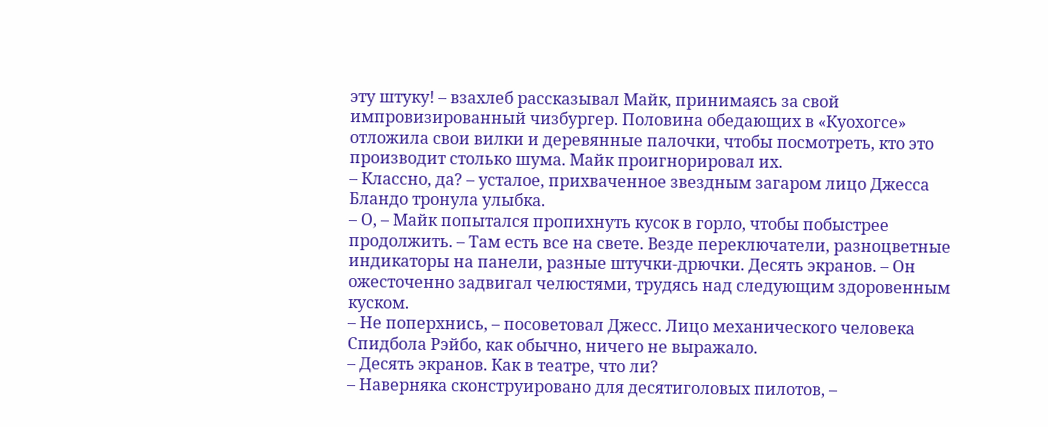эту штуку! – взахлеб рассказывал Майк, принимаясь за свой импровизированный чизбургер. Половина обедающих в «Куохогсе» отложила свои вилки и деревянные палочки, чтобы посмотреть, кто это производит столько шума. Майк проигнорировал их.
– Классно, да? – усталое, прихваченное звездным загаром лицо Джесса Бландо тронула улыбка.
– О, – Майк попытался пропихнуть кусок в горло, чтобы побыстрее продолжить. – Там есть все на свете. Везде переключатели, разноцветные индикаторы на панели, разные штучки-дрючки. Десять экранов. – Он ожесточенно задвигал челюстями, трудясь над следующим здоровенным куском.
– Не поперхнись, – посоветовал Джесс. Лицо механического человека Спидбола Рэйбо, как обычно, ничего не выражало.
– Десять экранов. Как в театре, что ли?
– Наверняка сконструировано для десятиголовых пилотов, –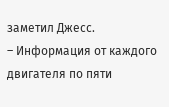заметил Джесс.
– Информация от каждого двигателя по пяти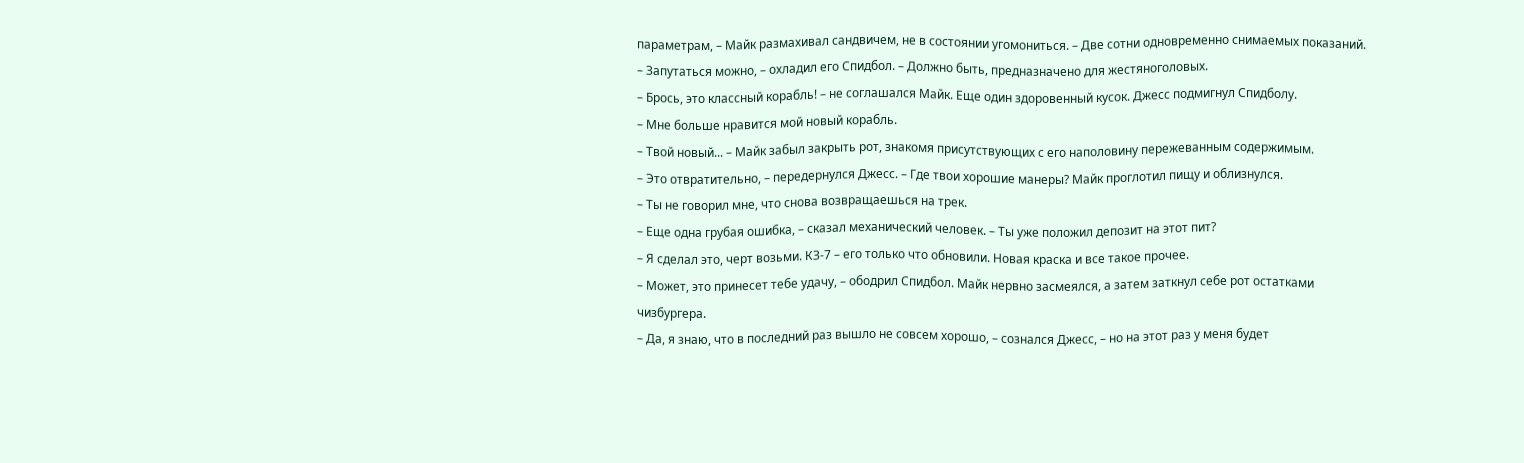параметрам, – Майк размахивал сандвичем, не в состоянии угомониться. – Две сотни одновременно снимаемых показаний.
– Запутаться можно, – охладил его Спидбол. – Должно быть, предназначено для жестяноголовых.
– Брось, это классный корабль! – не соглашался Майк. Еще один здоровенный кусок. Джесс подмигнул Спидболу.
– Мне больше нравится мой новый корабль.
– Твой новый... – Майк забыл закрыть рот, знакомя присутствующих с его наполовину пережеванным содержимым.
– Это отвратительно, – передернулся Джесс. – Где твои хорошие манеры? Майк проглотил пищу и облизнулся.
– Ты не говорил мне, что снова возвращаешься на трек.
– Еще одна грубая ошибка, – сказал механический человек. – Ты уже положил депозит на этот пит?
– Я сделал это, черт возьми. КЗ-7 – его только что обновили. Новая краска и все такое прочее.
– Может, это принесет тебе удачу, – ободрил Спидбол. Майк нервно засмеялся, а затем заткнул себе рот остатками чизбургера.
– Да, я знаю, что в последний раз вышло не совсем хорошо, – сознался Джесс, – но на этот раз у меня будет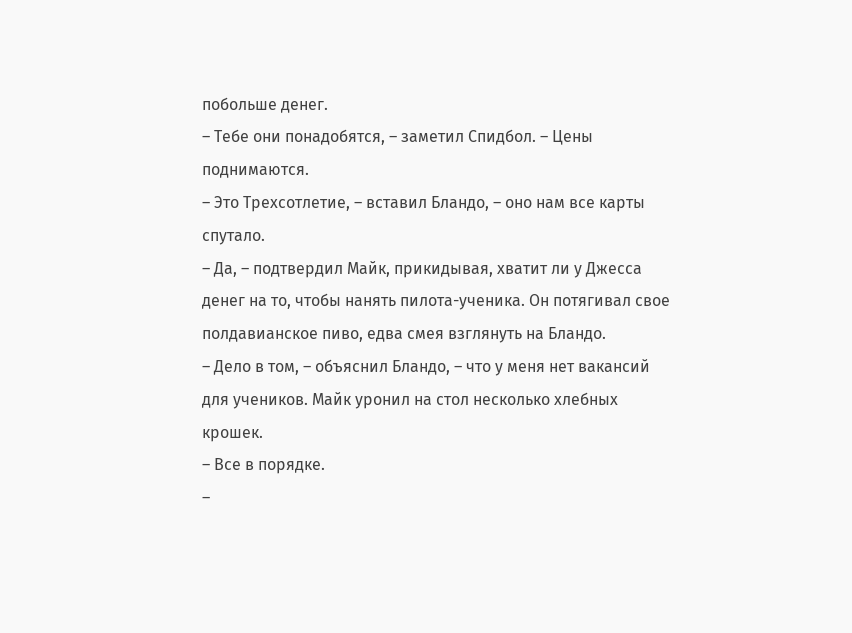побольше денег.
– Тебе они понадобятся, – заметил Спидбол. – Цены поднимаются.
– Это Трехсотлетие, – вставил Бландо, – оно нам все карты спутало.
– Да, – подтвердил Майк, прикидывая, хватит ли у Джесса денег на то, чтобы нанять пилота-ученика. Он потягивал свое полдавианское пиво, едва смея взглянуть на Бландо.
– Дело в том, – объяснил Бландо, – что у меня нет вакансий для учеников. Майк уронил на стол несколько хлебных крошек.
– Все в порядке.
–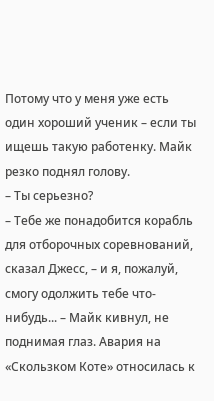Потому что у меня уже есть один хороший ученик – если ты ищешь такую работенку. Майк резко поднял голову.
– Ты серьезно?
– Тебе же понадобится корабль для отборочных соревнований, сказал Джесс, – и я, пожалуй, смогу одолжить тебе что-нибудь... – Майк кивнул, не поднимая глаз. Авария на «Скользком Коте» относилась к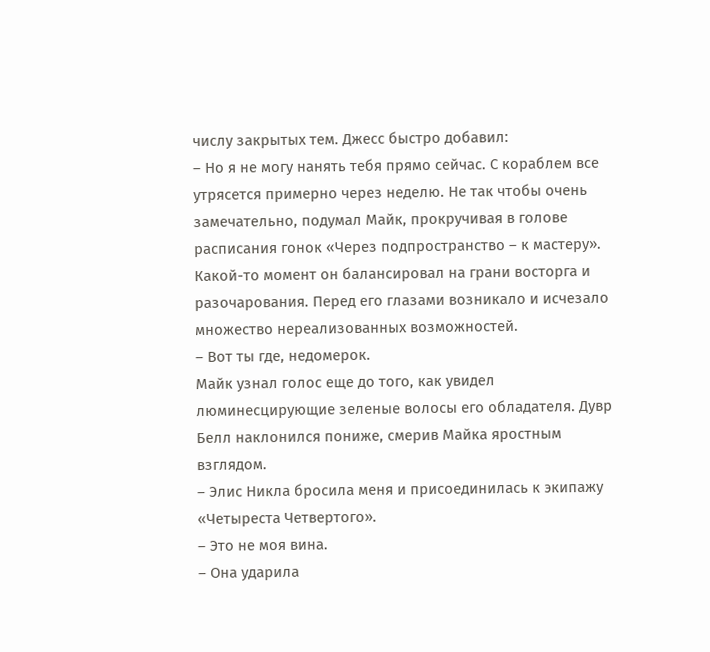числу закрытых тем. Джесс быстро добавил:
– Но я не могу нанять тебя прямо сейчас. С кораблем все утрясется примерно через неделю. Не так чтобы очень замечательно, подумал Майк, прокручивая в голове расписания гонок «Через подпространство – к мастеру». Какой-то момент он балансировал на грани восторга и разочарования. Перед его глазами возникало и исчезало множество нереализованных возможностей.
– Вот ты где, недомерок.
Майк узнал голос еще до того, как увидел люминесцирующие зеленые волосы его обладателя. Дувр Белл наклонился пониже, смерив Майка яростным взглядом.
– Элис Никла бросила меня и присоединилась к экипажу «Четыреста Четвертого».
– Это не моя вина.
– Она ударила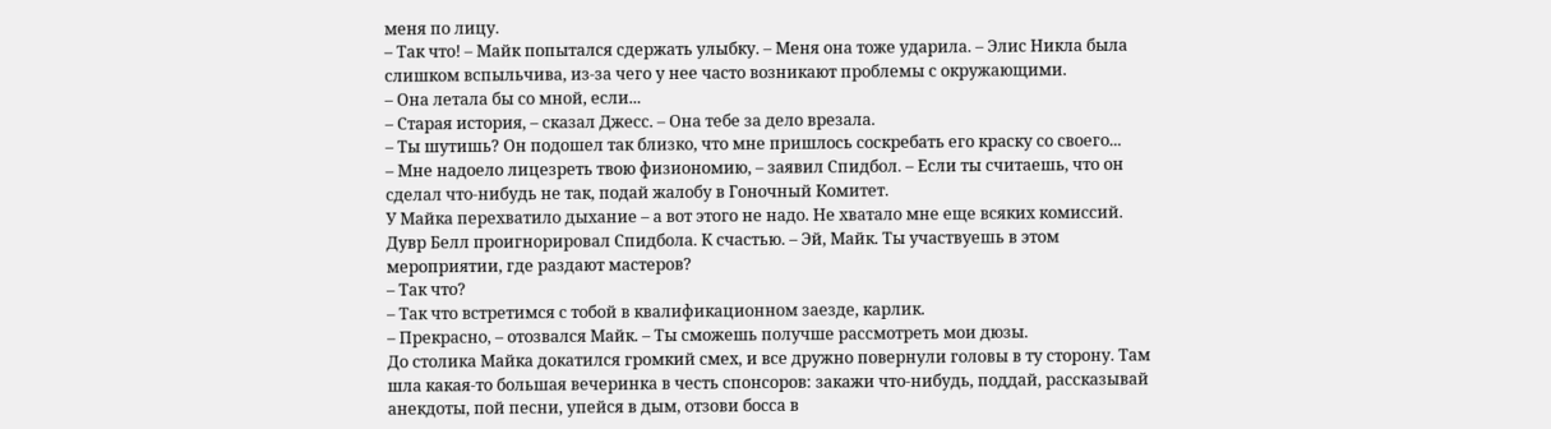меня по лицу.
– Так что! – Майк попытался сдержать улыбку. – Меня она тоже ударила. – Элис Никла была слишком вспыльчива, из-за чего у нее часто возникают проблемы с окружающими.
– Она летала бы со мной, если...
– Старая история, – сказал Джесс. – Она тебе за дело врезала.
– Ты шутишь? Он подошел так близко, что мне пришлось соскребать его краску со своего...
– Мне надоело лицезреть твою физиономию, – заявил Спидбол. – Если ты считаешь, что он сделал что-нибудь не так, подай жалобу в Гоночный Комитет.
У Майка перехватило дыхание – а вот этого не надо. Не хватало мне еще всяких комиссий.
Дувр Белл проигнорировал Спидбола. К счастью. – Эй, Майк. Ты участвуешь в этом мероприятии, где раздают мастеров?
– Так что?
– Так что встретимся с тобой в квалификационном заезде, карлик.
– Прекрасно, – отозвался Майк. – Ты сможешь получше рассмотреть мои дюзы.
До столика Майка докатился громкий смех, и все дружно повернули головы в ту сторону. Там шла какая-то большая вечеринка в честь спонсоров: закажи что-нибудь, поддай, рассказывай анекдоты, пой песни, упейся в дым, отзови босса в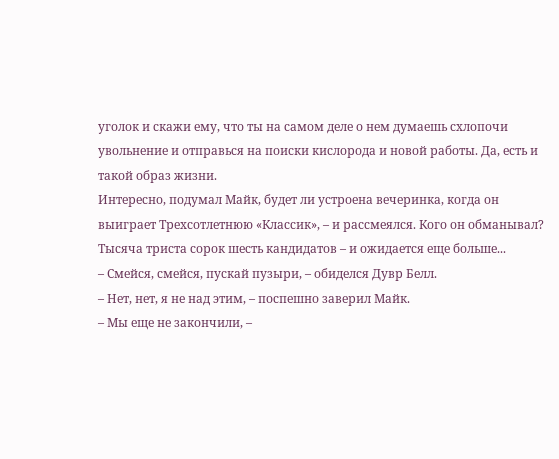уголок и скажи ему, что ты на самом деле о нем думаешь схлопочи увольнение и отправься на поиски кислорода и новой работы. Да, есть и такой образ жизни.
Интересно, подумал Майк, будет ли устроена вечеринка, когда он выиграет Трехсотлетнюю «Классик», – и рассмеялся. Кого он обманывал? Тысяча триста сорок шесть кандидатов – и ожидается еще больше...
– Смейся, смейся, пускай пузыри, – обиделся Дувр Белл.
– Нет, нет, я не над этим, – поспешно заверил Майк.
– Мы еще не закончили, –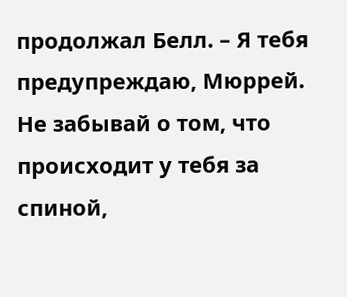продолжал Белл. – Я тебя предупреждаю, Мюррей. Не забывай о том, что происходит у тебя за спиной,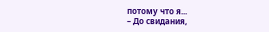потому что я...
– До свидания,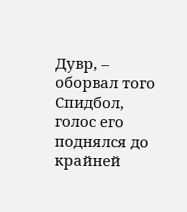Дувр, – оборвал того Спидбол, голос его поднялся до крайней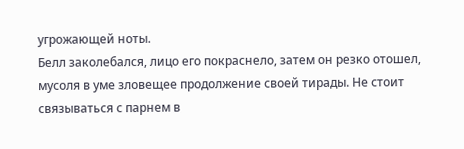угрожающей ноты.
Белл заколебался, лицо его покраснело, затем он резко отошел, мусоля в уме зловещее продолжение своей тирады. Не стоит связываться с парнем в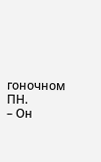гоночном ПН.
– Он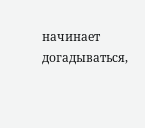начинает догадываться,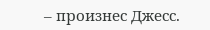– произнес Джесс.